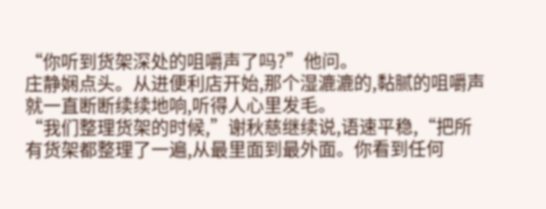“你听到货架深处的咀嚼声了吗?”他问。
庄静娴点头。从进便利店开始,那个湿漉漉的,黏腻的咀嚼声就一直断断续续地响,听得人心里发毛。
“我们整理货架的时候,”谢秋慈继续说,语速平稳,“把所有货架都整理了一遍,从最里面到最外面。你看到任何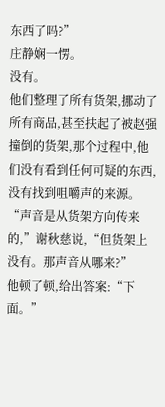东西了吗?”
庄静娴一愣。
没有。
他们整理了所有货架,挪动了所有商品,甚至扶起了被赵强撞倒的货架,那个过程中,他们没有看到任何可疑的东西,没有找到咀嚼声的来源。
“声音是从货架方向传来的,”谢秋慈说,“但货架上没有。那声音从哪来?”
他顿了顿,给出答案:“下面。”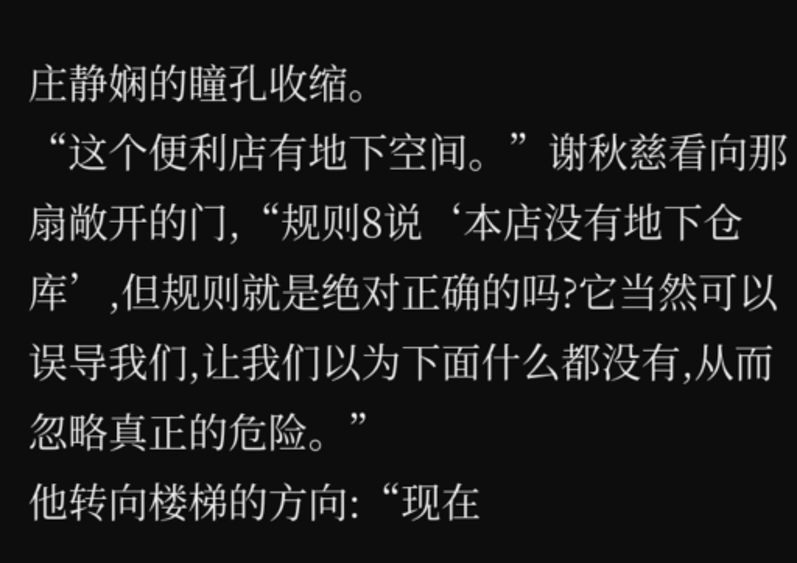庄静娴的瞳孔收缩。
“这个便利店有地下空间。”谢秋慈看向那扇敞开的门,“规则8说‘本店没有地下仓库’,但规则就是绝对正确的吗?它当然可以误导我们,让我们以为下面什么都没有,从而忽略真正的危险。”
他转向楼梯的方向:“现在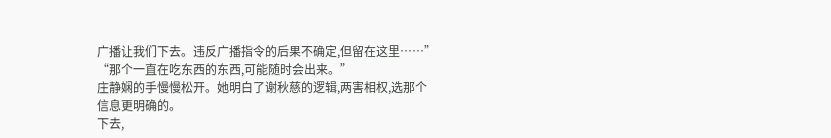广播让我们下去。违反广播指令的后果不确定,但留在这里……”
“那个一直在吃东西的东西,可能随时会出来。”
庄静娴的手慢慢松开。她明白了谢秋慈的逻辑,两害相权,选那个信息更明确的。
下去,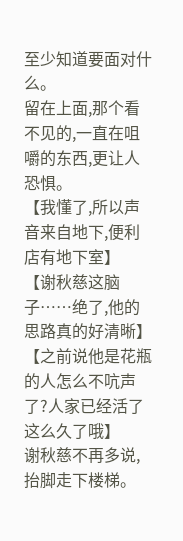至少知道要面对什么。
留在上面,那个看不见的,一直在咀嚼的东西,更让人恐惧。
【我懂了,所以声音来自地下,便利店有地下室】
【谢秋慈这脑子……绝了,他的思路真的好清晰】
【之前说他是花瓶的人怎么不吭声了?人家已经活了这么久了哦】
谢秋慈不再多说,抬脚走下楼梯。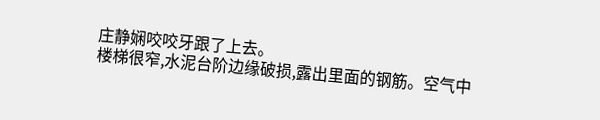庄静娴咬咬牙跟了上去。
楼梯很窄,水泥台阶边缘破损,露出里面的钢筋。空气中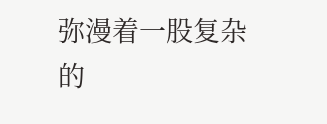弥漫着一股复杂的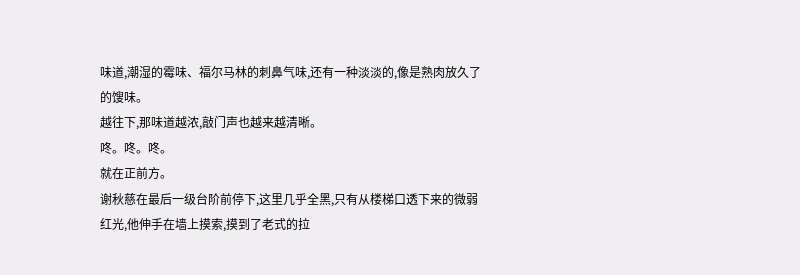味道,潮湿的霉味、福尔马林的刺鼻气味,还有一种淡淡的,像是熟肉放久了的馊味。
越往下,那味道越浓,敲门声也越来越清晰。
咚。咚。咚。
就在正前方。
谢秋慈在最后一级台阶前停下,这里几乎全黑,只有从楼梯口透下来的微弱红光,他伸手在墙上摸索,摸到了老式的拉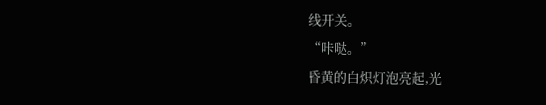线开关。
“咔哒。”
昏黄的白炽灯泡亮起,光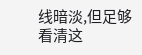线暗淡,但足够看清这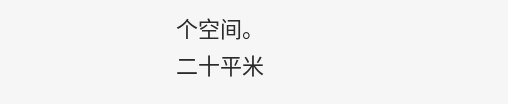个空间。
二十平米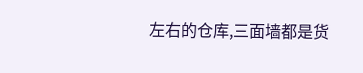左右的仓库,三面墙都是货